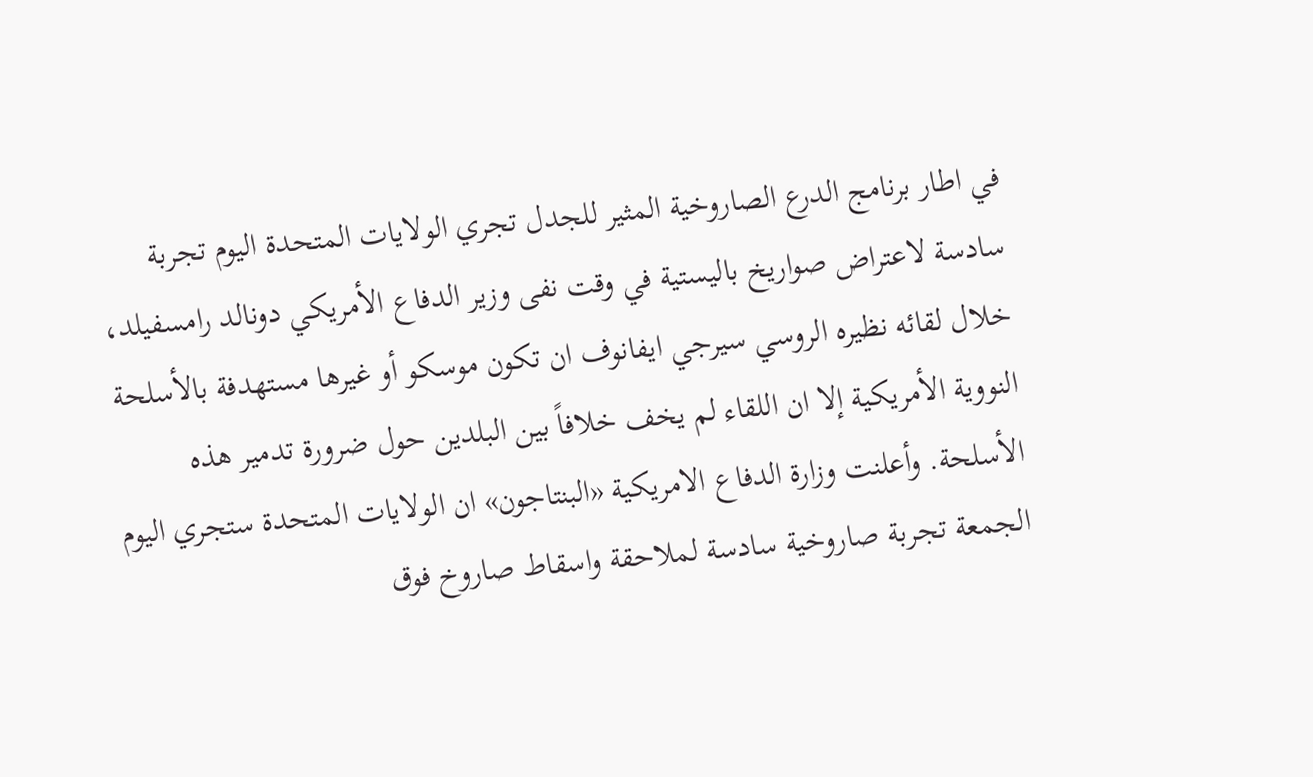في اطار برنامج الدرع الصاروخية المثير للجدل تجري الولايات المتحدة اليوم تجربة سادسة لاعتراض صواريخ باليستية في وقت نفى وزير الدفاع الأمريكي دونالد رامسفيلد، خلال لقائه نظيره الروسي سيرجي ايفانوف ان تكون موسكو أو غيرها مستهدفة بالأسلحة النووية الأمريكية إلا ان اللقاء لم يخف خلافاً بين البلدين حول ضرورة تدمير هذه الأسلحة. وأعلنت وزارة الدفاع الامريكية «البنتاجون» ان الولايات المتحدة ستجري اليوم الجمعة تجربة صاروخية سادسة لملاحقة واسقاط صاروخ فوق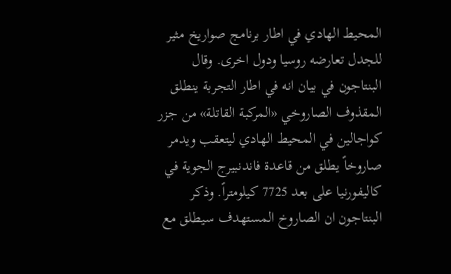المحيط الهادي في اطار برنامج صواريخ مثير للجدل تعارضه روسيا ودول اخرى. وقال البنتاجون في بيان انه في اطار التجربة ينطلق المقذوف الصاروخي «المركبة القاتلة» من جزر كواجالين في المحيط الهادي ليتعقب ويدمر صاروخاً يطلق من قاعدة فاندنبيرج الجوية في كاليفورنيا على بعد 7725 كيلومتراً. وذكر البنتاجون ان الصاروخ المستهدف سيطلق مع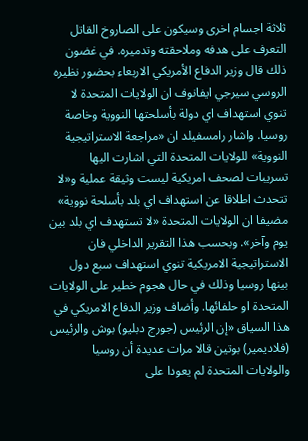ثلاثة اجسام اخرى وسيكون على الصاروخ القاتل التعرف على هدفه وملاحقته وتدميره. في غضون ذلك قال وزير الدفاع الأمريكي الاربعاء بحضور نظيره الروسي سيرجي ايفانوف ان الولايات المتحدة لا تنوي استهداف اي دولة بأسلحتها النووية وخاصة روسيا. واشار رامسفيلد ان «مراجعة الاستراتيجية النووية» للولايات المتحدة التي اشارت اليها تسريبات لصحف امريكية ليست وثيقة عملية و«لا تتحدث اطلاقا عن استهداف اي بلد بأسلحة نووية» مضيفا ان الولايات المتحدة «لا تستهدف اي بلد بين يوم وآخر». وبحسب هذا التقرير الداخلي فان الاستراتيجية الامريكية تنوي استهداف سبع دول بينها روسيا وذلك في حال هجوم خطير على الولايات المتحدة او حلفائها. وأضاف وزير الدفاع الامريكي في هذا السياق «إن الرئيس (جورج دبليو) بوش والرئيس (فلاديمير) بوتين قالا مرات عديدة أن روسيا والولايات المتحدة لم يعودا على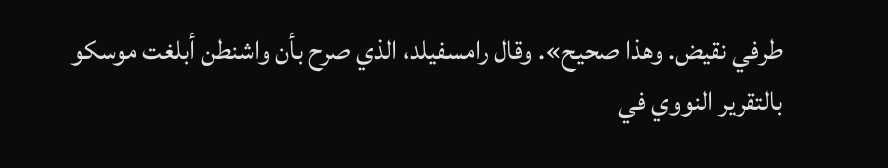طرفي نقيض. وهذا صحيح». وقال رامسفيلد، الذي صرح بأن واشنطن أبلغت موسكو بالتقرير النووي في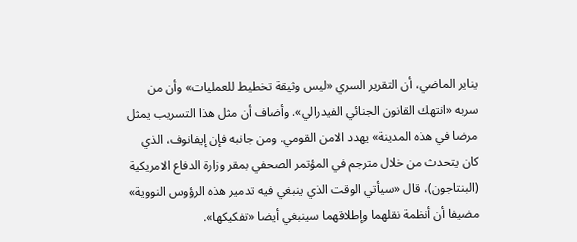يناير الماضي، أن التقرير السري «ليس وثيقة تخطيط للعمليات» وأن من سربه «انتهك القانون الجنائي الفيدرالي». وأضاف أن مثل هذا التسريب يمثل مرضا في هذه المدينة» يهدد الامن القومي. ومن جانبه فإن إيفانوف، الذي كان يتحدث من خلال مترجم في المؤتمر الصحفي بمقر وزارة الدفاع الامريكية (البنتاجون)، قال «سيأتي الوقت الذي ينبغي فيه تدمير هذه الرؤوس النووية» مضيفا أن أنظمة نقلهما وإطلاقهما سينبغي أيضا «تفكيكها».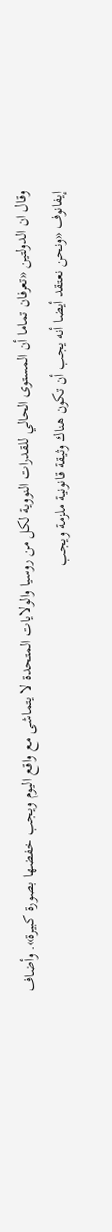وقال ان الدولتين «تعرفان تماما أن المستوى الحالي للقدرات النووية لكل من روسيا والولايات المتحدة لا يتماشى مع واقع اليوم ويجب خفضها بصورة كبيرة». وأضاف إيفانوف «ونحن نعتقد أيضا أنه يجب أن تكون هناك وثيقة قانونية ملزمة ويجب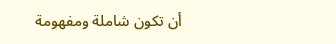أن تكون شاملة ومفهومة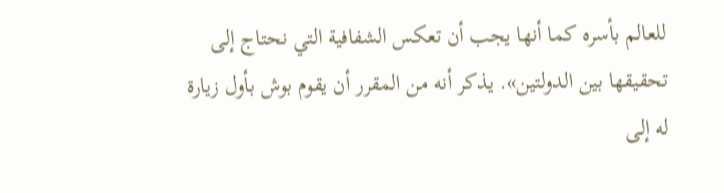للعالم بأسره كما أنها يجب أن تعكس الشفافية التي نحتاج إلى تحقيقها بين الدولتين». يذكر أنه من المقرر أن يقوم بوش بأول زيارة له إلى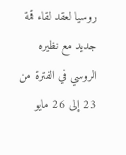روسيا لعقد لقاء قمة جديد مع نظيره الروسي في الفترة من 23 إلى 26 مايو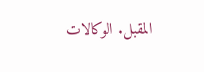المقبل. الوكالات